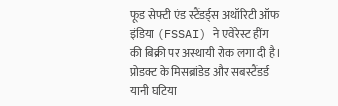फूड सेफ्टी एंड स्टैंडर्ड्स अथॉरिटी ऑफ इंडिया (FSSAI) ने एवेरेस्ट हींग की बिक्री पर अस्थायी रोक लगा दी है। प्रोडक्ट के मिसब्रांडेड और सबस्टैंडर्ड यानी घटिया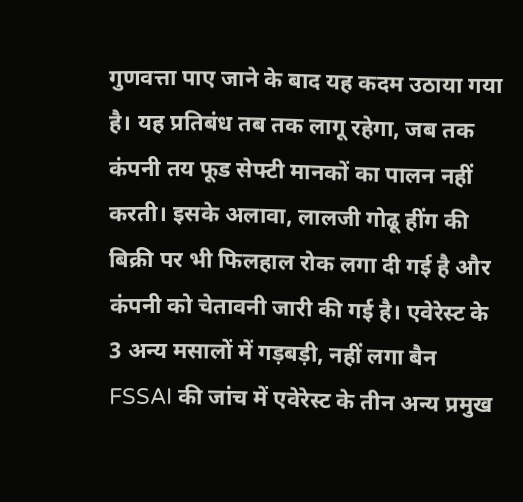गुणवत्ता पाए जाने के बाद यह कदम उठाया गया है। यह प्रतिबंध तब तक लागू रहेगा, जब तक कंपनी तय फूड सेफ्टी मानकों का पालन नहीं करती। इसके अलावा, लालजी गोढू हींग की बिक्री पर भी फिलहाल रोक लगा दी गई है और कंपनी को चेतावनी जारी की गई है। एवेरेस्ट के 3 अन्य मसालों में गड़बड़ी, नहीं लगा बैन FSSAI की जांच में एवेरेस्ट के तीन अन्य प्रमुख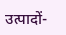उत्पादों-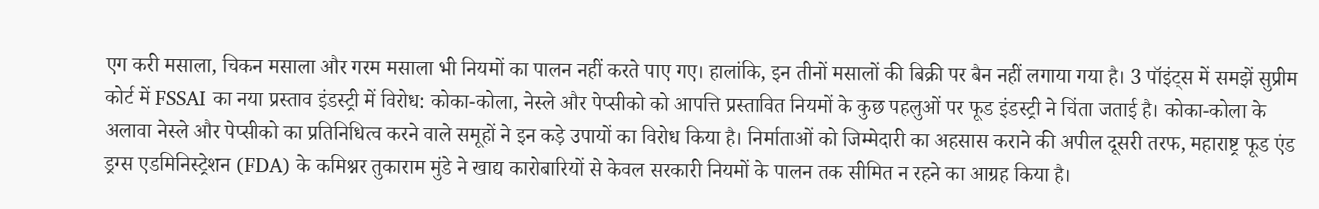एग करी मसाला, चिकन मसाला और गरम मसाला भी नियमों का पालन नहीं करते पाए गए। हालांकि, इन तीनों मसालों की बिक्री पर बैन नहीं लगाया गया है। 3 पॉइंट्स में समझें सुप्रीम कोर्ट में FSSAI का नया प्रस्ताव इंडस्ट्री में विरोध: कोका-कोला, नेस्ले और पेप्सीको को आपत्ति प्रस्तावित नियमों के कुछ पहलुओं पर फूड इंडस्ट्री ने चिंता जताई है। कोका-कोला के अलावा नेस्ले और पेप्सीको का प्रतिनिधित्व करने वाले समूहों ने इन कड़े उपायों का विरोध किया है। निर्माताओं को जिम्मेदारी का अहसास कराने की अपील दूसरी तरफ, महाराष्ट्र फूड एंड ड्रग्स एडमिनिस्ट्रेशन (FDA) के कमिश्नर तुकाराम मुंडे ने खाद्य कारोबारियों से केवल सरकारी नियमों के पालन तक सीमित न रहने का आग्रह किया है।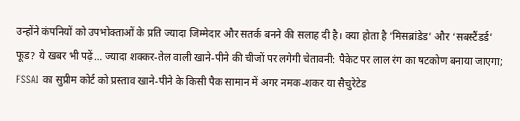उन्होंने कंपनियों को उपभोक्ताओं के प्रति ज्यादा जिम्मेदार और सतर्क बनने की सलाह दी है। क्या होता है ‘मिसब्रांडेड’ और ‘सबस्टैंडर्ड’ फूड? ये खबर भी पढ़ें… ज्यादा शक्कर-तेल वाली खाने-पीने की चीजों पर लगेगी चेतावनी: पैकेट पर लाल रंग का षटकोण बनाया जाएगा; FSSAI का सुप्रीम कोर्ट को प्रस्ताव खाने-पीने के किसी पैक सामान में अगर नमक-शकर या सैचुरेटेड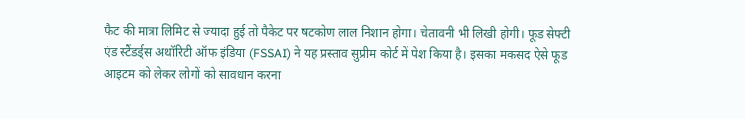फैट की मात्रा लिमिट से ज्यादा हुई तो पैकेट पर षटकोण लाल निशान होगा। चेतावनी भी लिखी होगी। फूड सेफ्टी एंड स्टैंडर्ड्स अथॉरिटी ऑफ इंडिया (FSSAI) ने यह प्रस्ताव सुप्रीम कोर्ट में पेश किया है। इसका मकसद ऐसे फूड आइटम को लेकर लोगों को सावधान करना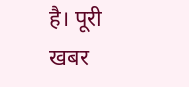है। पूरी खबर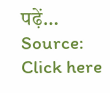पढ़ें…
Source: Click here